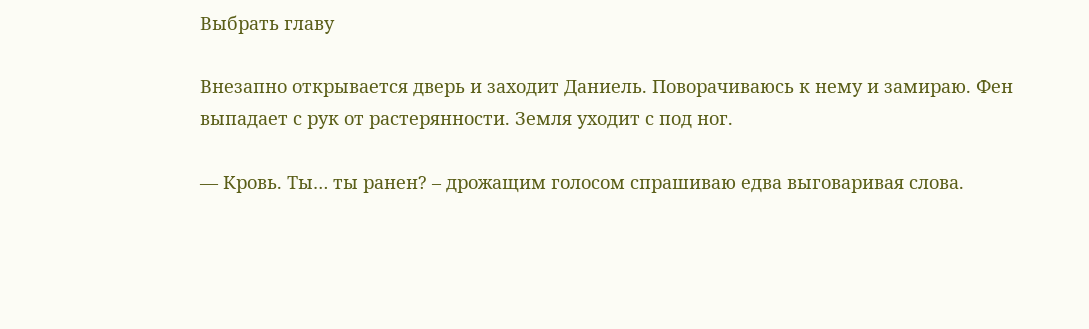Выбрать главу

Внезапно открывается дверь и заходит Даниель. Поворачиваюсь к нему и замираю. Фен выпадает с рук от растерянности. Земля уходит с под ног.

— Кровь. Ты… ты ранен? – дрожащим голосом спрашиваю едва выговаривая слова.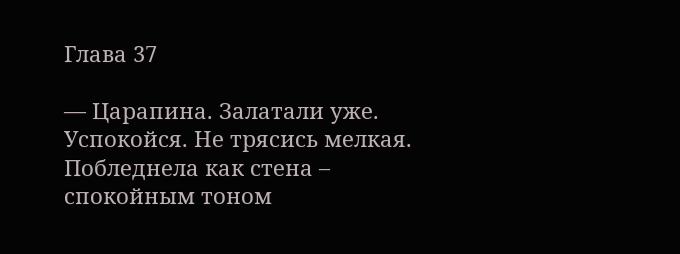Глава 37

— Царапина. Залатали уже. Успокойся. Не трясись мелкая. Побледнела как стена – спокойным тоном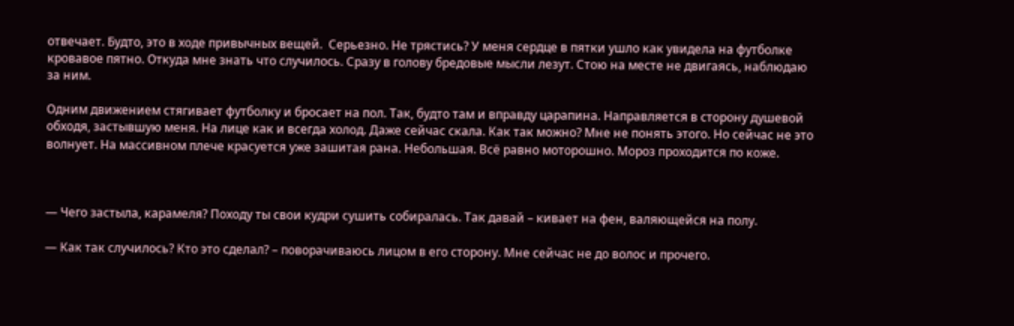отвечает. Будто, это в ходе привычных вещей.  Серьезно. Не трястись? У меня сердце в пятки ушло как увидела на футболке кровавое пятно. Откуда мне знать что случилось. Сразу в голову бредовые мысли лезут. Стою на месте не двигаясь, наблюдаю за ним.

Одним движением стягивает футболку и бросает на пол. Так, будто там и вправду царапина. Направляется в сторону душевой обходя, застывшую меня. На лице как и всегда холод. Даже сейчас скала. Как так можно? Мне не понять этого. Но сейчас не это волнует. На массивном плече красуется уже зашитая рана. Небольшая. Всё равно моторошно. Мороз проходится по коже.



— Чего застыла, карамеля? Походу ты свои кудри сушить собиралась. Так давай – кивает на фен, валяющейся на полу.

— Как так случилось? Кто это сделал? – поворачиваюсь лицом в его сторону. Мне сейчас не до волос и прочего.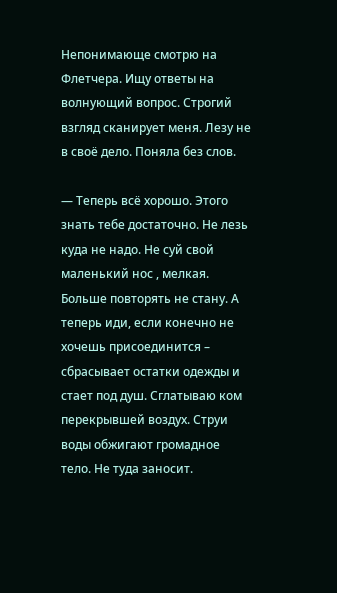Непонимающе смотрю на Флетчера. Ищу ответы на волнующий вопрос. Строгий взгляд сканирует меня. Лезу не в своё дело. Поняла без слов.

— Теперь всё хорошо. Этого знать тебе достаточно. Не лезь куда не надо. Не суй свой маленький нос , мелкая. Больше повторять не стану. А теперь иди, если конечно не хочешь присоединится – сбрасывает остатки одежды и стает под душ. Сглатываю ком перекрывшей воздух. Струи воды обжигают громадное тело. Не туда заносит.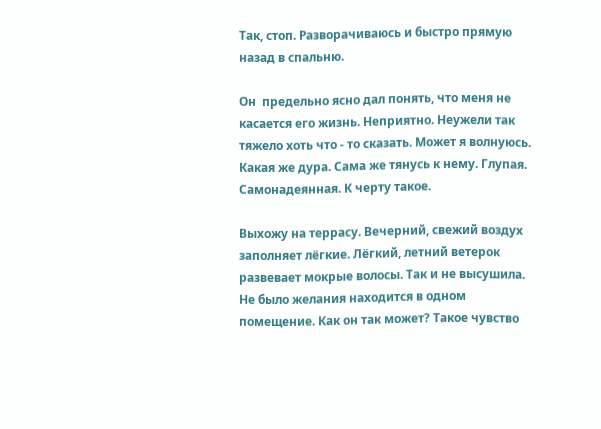Так, стоп. Разворачиваюсь и быстро прямую назад в спальню.

Он  предельно ясно дал понять, что меня не касается его жизнь. Неприятно. Неужели так тяжело хоть что - то сказать. Может я волнуюсь. Какая же дура. Сама же тянусь к нему. Глупая. Самонадеянная. К черту такое.

Выхожу на террасу. Вечерний, свежий воздух заполняет лёгкие. Лёгкий, летний ветерок развевает мокрые волосы. Так и не высушила. Не было желания находится в одном помещение. Как он так может? Такое чувство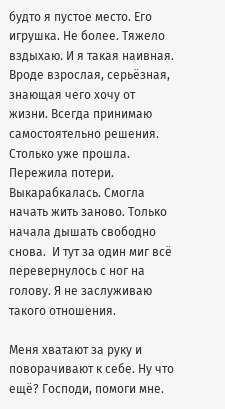будто я пустое место. Его игрушка. Не более. Тяжело вздыхаю. И я такая наивная. Вроде взрослая, серьёзная, знающая чего хочу от жизни. Всегда принимаю самостоятельно решения. Столько уже прошла. Пережила потери. Выкарабкалась. Смогла начать жить заново. Только начала дышать свободно снова.  И тут за один миг всё перевернулось с ног на голову. Я не заслуживаю такого отношения.

Меня хватают за руку и поворачивают к себе. Ну что ещё? Господи, помоги мне.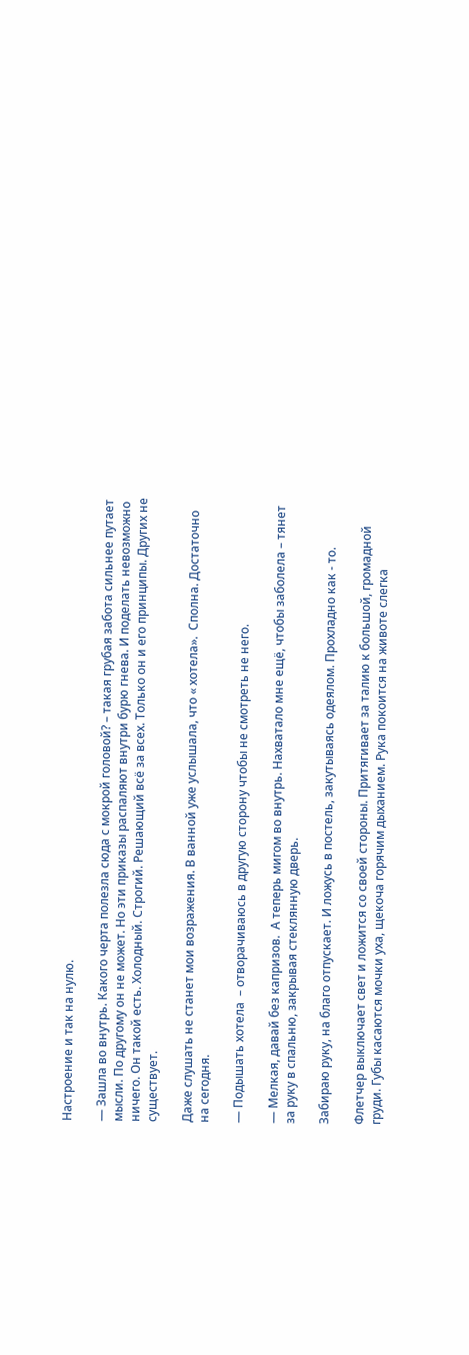Настроение и так на нулю.

— Зашла во внутрь. Какого черта полезла сюда с мокрой головой? – такая грубая забота сильнее путает мысли. По другому он не может. Но эти приказы распаляют внутри бурю гнева. И поделать невозможно ничего. Он такой есть. Холодный. Строгий. Решающий всё за всех. Только он и его принципы. Других не существует.

Даже слушать не станет мои возражения. В ванной уже услышала, что « хотела».  Сполна. Достаточно на сегодня.

— Подышать хотела  – отворачиваюсь в другую сторону чтобы не смотреть не него.

— Мелкая, давай без капризов.  А теперь мигом во внутрь. Нахватало мне ещё, чтобы заболела – тянет за руку в спальню, закрывая стеклянную дверь.

Забираю руку, на благо отпускает. И ложусь в постель, закутываясь одеялом. Прохладно как - то.

Флетчер выключает свет и ложится со своей стороны. Притягивает за талию к большой, громадной груди. Губы касаются мочки уха, щекоча горячим дыханием. Рука покоится на животе слегка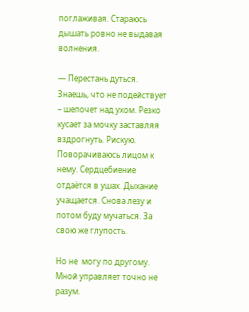поглаживая. Стараюсь дышать ровно не выдавая волнения.

— Перестань дуться. Знаешь, что не подействует – шепочет над ухом. Резко кусает за мочку заставляя вздрогнуть. Рискую. Поворачиваюсь лицом к нему. Сердцебиение отдаётся в ушах. Дыхание учащается. Снова лезу и потом буду мучаться. За свою же глупость.

Но не  могу по другому. Мной управляет точно не разум.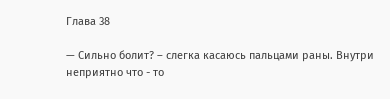Глава 38

— Сильно болит? – слегка касаюсь пальцами раны. Внутри неприятно что - то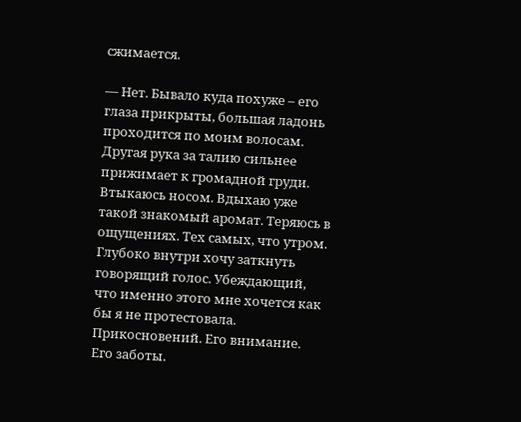сжимается.

— Нет. Бывало куда похуже – его глаза прикрыты, большая ладонь проходится по моим волосам. Другая рука за талию сильнее прижимает к громадной груди. Втыкаюсь носом. Вдыхаю уже такой знакомый аромат. Теряюсь в ощущениях. Тех самых, что утром. Глубоко внутри хочу заткнуть говорящий голос. Убеждающий, что именно этого мне хочется как бы я не протестовала. Прикосновений. Его внимание. Его заботы.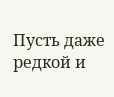Пусть даже редкой и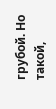грубой. Но такой,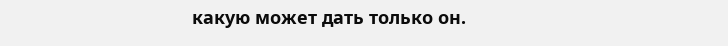какую может дать только он.